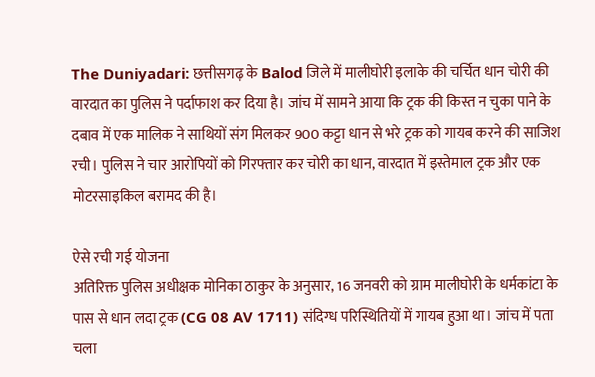The Duniyadari: छत्तीसगढ़ के Balod जिले में मालीघोरी इलाके की चर्चित धान चोरी की वारदात का पुलिस ने पर्दाफाश कर दिया है। जांच में सामने आया कि ट्रक की किस्त न चुका पाने के दबाव में एक मालिक ने साथियों संग मिलकर 900 कट्टा धान से भरे ट्रक को गायब करने की साजिश रची। पुलिस ने चार आरोपियों को गिरफ्तार कर चोरी का धान, वारदात में इस्तेमाल ट्रक और एक मोटरसाइकिल बरामद की है।

ऐसे रची गई योजना
अतिरिक्त पुलिस अधीक्षक मोनिका ठाकुर के अनुसार, 16 जनवरी को ग्राम मालीघोरी के धर्मकांटा के पास से धान लदा ट्रक (CG 08 AV 1711) संदिग्ध परिस्थितियों में गायब हुआ था। जांच में पता चला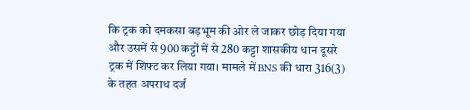कि ट्रक को दमकसा बड़भूम की ओर ले जाकर छोड़ दिया गया और उसमें से 900 कट्टों में से 280 कट्टा शासकीय धान दूसरे ट्रक में शिफ्ट कर लिया गया। मामले में BNS की धारा 316(3) के तहत अपराध दर्ज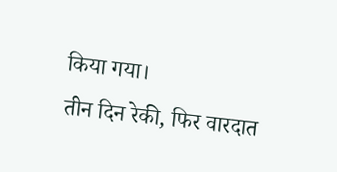किया गया।
तीन दिन रेकी, फिर वारदात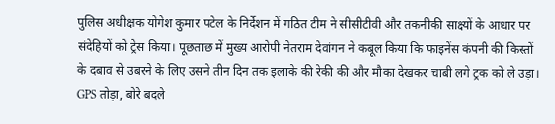पुलिस अधीक्षक योगेश कुमार पटेल के निर्देशन में गठित टीम ने सीसीटीवी और तकनीकी साक्ष्यों के आधार पर संदेहियों को ट्रेस किया। पूछताछ में मुख्य आरोपी नेतराम देवांगन ने कबूल किया कि फाइनेंस कंपनी की किस्तों के दबाव से उबरने के लिए उसने तीन दिन तक इलाके की रेकी की और मौका देखकर चाबी लगे ट्रक को ले उड़ा।
GPS तोड़ा, बोरे बदले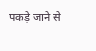पकड़े जाने से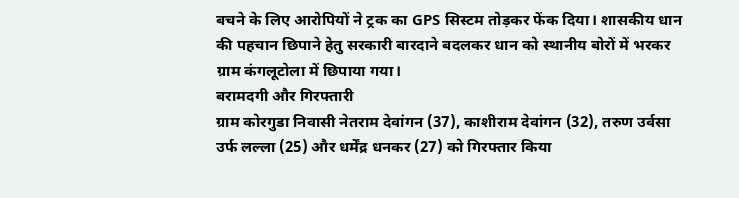बचने के लिए आरोपियों ने ट्रक का GPS सिस्टम तोड़कर फेंक दिया। शासकीय धान की पहचान छिपाने हेतु सरकारी बारदाने बदलकर धान को स्थानीय बोरों में भरकर ग्राम कंगलूटोला में छिपाया गया।
बरामदगी और गिरफ्तारी
ग्राम कोरगुडा निवासी नेतराम देवांगन (37), काशीराम देवांगन (32), तरुण उर्वसा उर्फ लल्ला (25) और धर्मेंद्र धनकर (27) को गिरफ्तार किया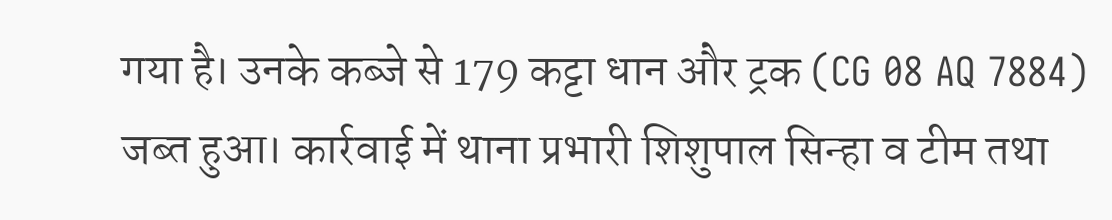गया है। उनके कब्जे से 179 कट्टा धान और ट्रक (CG 08 AQ 7884) जब्त हुआ। कार्रवाई में थाना प्रभारी शिशुपाल सिन्हा व टीम तथा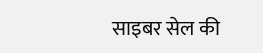साइबर सेल की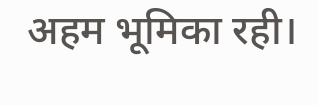अहम भूमिका रही।